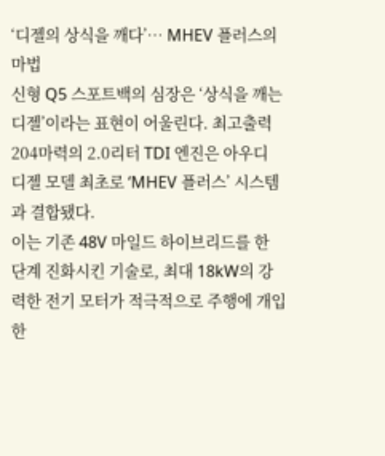‘디젤의 상식을 깨다’… MHEV 플러스의 마법
신형 Q5 스포트백의 심장은 ‘상식을 깨는 디젤’이라는 표현이 어울린다. 최고출력 204마력의 2.0리터 TDI 엔진은 아우디 디젤 모델 최초로 ‘MHEV 플러스’ 시스템과 결합됐다.
이는 기존 48V 마일드 하이브리드를 한 단계 진화시킨 기술로, 최대 18kW의 강력한 전기 모터가 적극적으로 주행에 개입한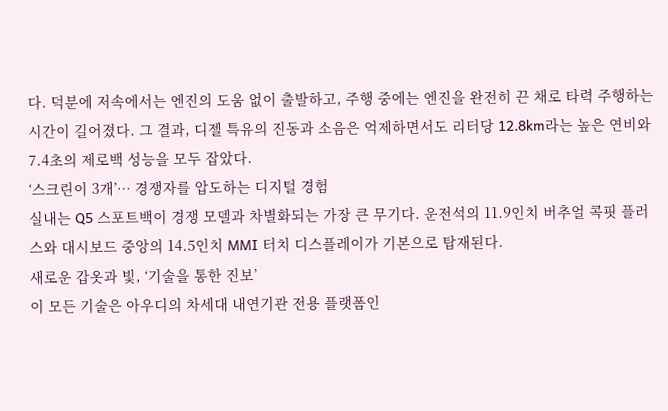다. 덕분에 저속에서는 엔진의 도움 없이 출발하고, 주행 중에는 엔진을 완전히 끈 채로 타력 주행하는 시간이 길어졌다. 그 결과, 디젤 특유의 진동과 소음은 억제하면서도 리터당 12.8km라는 높은 연비와 7.4초의 제로백 성능을 모두 잡았다.
‘스크린이 3개’… 경쟁자를 압도하는 디지털 경험
실내는 Q5 스포트백이 경쟁 모델과 차별화되는 가장 큰 무기다. 운전석의 11.9인치 버추얼 콕핏 플러스와 대시보드 중앙의 14.5인치 MMI 터치 디스플레이가 기본으로 탑재된다.
새로운 갑옷과 빛, ‘기술을 통한 진보’
이 모든 기술은 아우디의 차세대 내연기관 전용 플랫폼인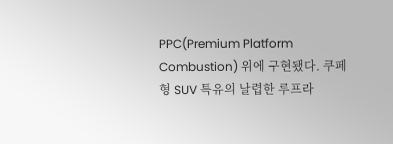PPC(Premium Platform Combustion) 위에 구현됐다. 쿠페형 SUV 특유의 날렵한 루프라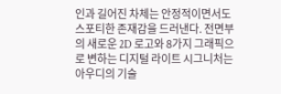인과 길어진 차체는 안정적이면서도 스포티한 존재감을 드러낸다. 전면부의 새로운 2D 로고와 8가지 그래픽으로 변하는 디지털 라이트 시그니처는 아우디의 기술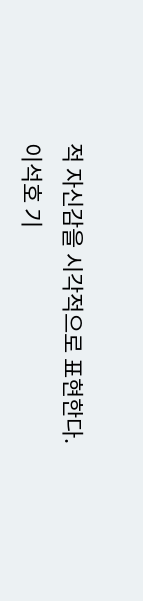적 자신감을 시각적으로 표현한다.
이석호 기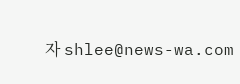자 shlee@news-wa.com